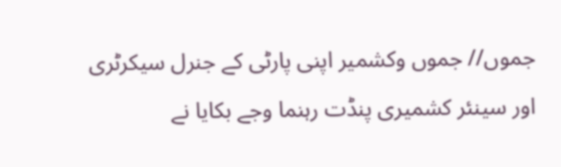جموں// جموں وکشمیر اپنی پارٹی کے جنرل سیکرٹری اور سینئر کشمیری پنڈت رہنما وجے بکایا نے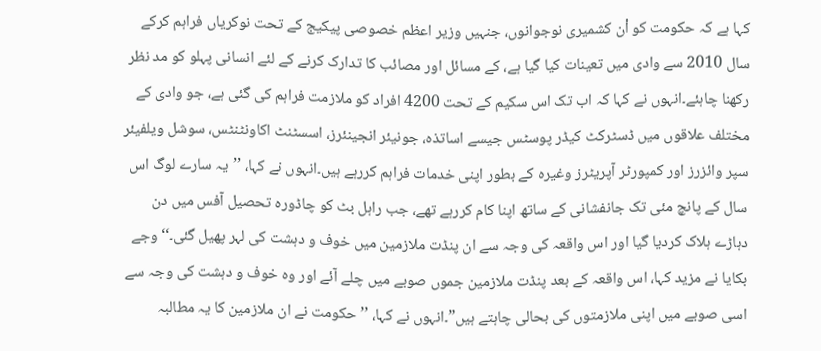کہا ہے کہ حکومت کو اْن کشمیری نوجوانوں، جنہیں وزیر اعظم خصوصی پیکیج کے تحت نوکریاں فراہم کرکے سال 2010 سے وادی میں تعینات کیا گیا ہے، کے مسائل اور مصائب کا تدارک کرنے کے لئے انسانی پہلو کو مد نظر رکھنا چاہئے۔انہوں نے کہا کہ اب تک اس سکیم کے تحت 4200 افراد کو ملازمت فراہم کی گئی ہے، جو وادی کے مختلف علاقوں میں ڈسٹرکٹ کیڈر پوسٹس جیسے اساتذہ، جونیئر انجینئرز، اسسٹنٹ اکاونٹنٹس، سوشل ویلفیئر سپر وائزرز اور کمپورٹر آپریٹرز وغیرہ کے بطور اپنی خدمات فراہم کررہے ہیں۔انہوں نے کہا، ’’یہ سارے لوگ اس سال کے پانچ مئی تک جانفشانی کے ساتھ اپنا کام کررہے تھے، جب راہل بٹ کو چاڈورہ تحصیل آفس میں دن دہاڑے ہلاک کردیا گیا اور اس واقعہ کی وجہ سے ان پنڈت ملازمین میں خوف و دہشت کی لہر پھیل گئی۔‘‘وجے بکایا نے مزید کہا، اس واقعہ کے بعد پنڈت ملازمین جموں صوبے میں چلے آئے اور وہ خوف و دہشت کی وجہ سے اسی صوبے میں اپنی ملازمتوں کی بحالی چاہتے ہیں”۔انہوں نے کہا، ’’حکومت نے ان ملازمین کا یہ مطالبہ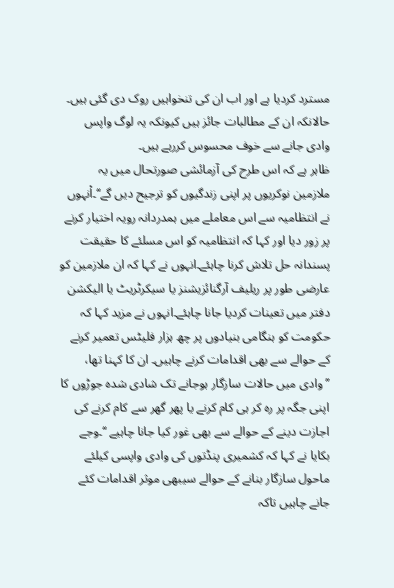مسترد کردیا ہے اور اب ان کی تنخواہیں روک دی گئی ہیں۔ حالانکہ ان کے مطالبات جائز ہیں کیونکہ یہ لوگ واپس وادی جانے سے خوف محسوس کررہے ہیں۔
ظاہر ہے کہ اس طرح کی آزمائشی صورتحال میں یہ ملازمین نوکریوں پر اپنی زندگیوں کو ترجیح دیں گے‘‘۔اْنہوں نے انتظامیہ سے اس معاملے میں ہمدردانہ رویہ اختیار کرنے پر زور دیا اور کہا کہ انتظامیہ کو اس مسلئے کا حقیقت پسندانہ حل تلاش کرنا چاہئے۔انہوں نے کہا کہ ان ملازمین کو عارضی طور پر ریلیف آرگنائزیشنز یا سیکرٹریٹ یا الیکشن دفتر میں تعینات کردیا جانا چاہئے۔انہوں نے مزید کہا کہ حکومت کو ہنگامی بنیادوں پر چھ ہزار فلیٹس تعمیر کرنے کے حوالے سے بھی اقدامات کرنے چاہیں۔ ان کا کہنا تھا، ’’وادی میں حالات سازگار ہوجانے تک شادی شدہ جوڑوں کا اپنی جگہ پر رہ کر ہی کام کرنے یا پھر گھر سے کام کرنے کی اجازت دینے کے حوالے سے بھی غور کیا جانا چاہیے ‘‘۔وجے بکایا نے کہا کہ کشمیری پنڈتوں کی وادی واپسی کیلئے ماحول سازگار بنانے کے حوالے سیبھی موثر اقدامات کئے جانے چاہیں تاکہ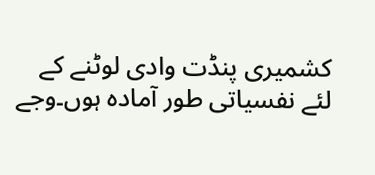کشمیری پنڈت وادی لوٹنے کے لئے نفسیاتی طور آمادہ ہوں۔وجے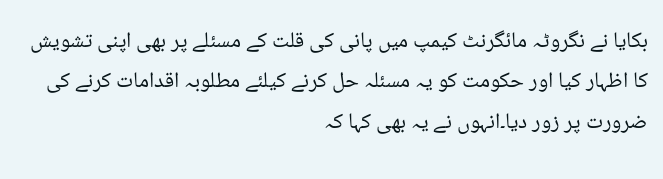بکایا نے نگروٹہ مائگرنٹ کیمپ میں پانی کی قلت کے مسئلے پر بھی اپنی تشویش کا اظہار کیا اور حکومت کو یہ مسئلہ حل کرنے کیلئے مطلوبہ اقدامات کرنے کی ضرورت پر زور دیا۔انہوں نے یہ بھی کہا کہ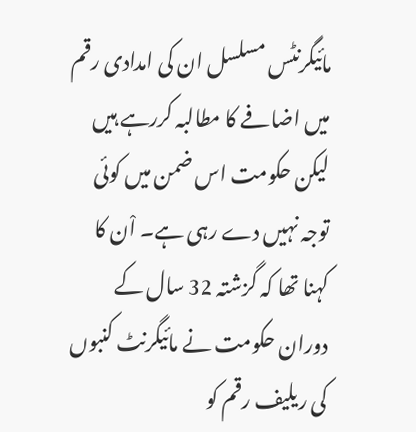مائیگرنٹس مسلسل ان کی امدادی رقم میں اضافے کا مطالبہ کررہے ہیں لیکن حکومت اس ضمن میں کوئی توجہ نہیں دے رہی ہے۔ اْن کا کہنا تھا کہ گزشتہ 32 سال کے دوران حکومت نے مائیگرنٹ کنبوں کی ریلیف رقم کو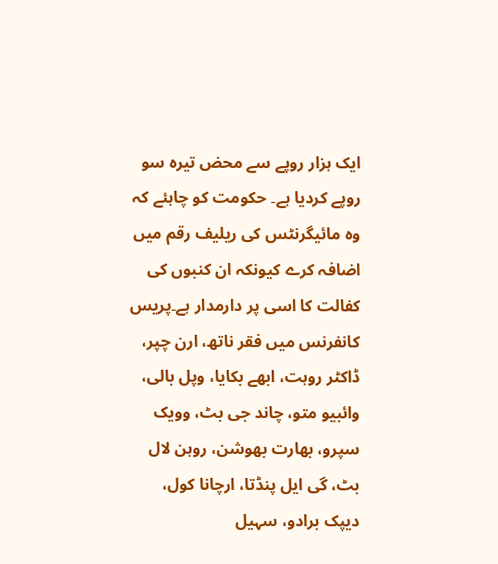ایک ہزار روپے سے محض تیرہ سو روپے کردیا ہے۔ حکومت کو چاہئے کہ وہ مائیگرنٹس کی ریلیف رقم میں اضافہ کرے کیونکہ ان کنبوں کی کفالت کا اسی پر دارمدار ہے۔پریس کانفرنس میں فقر ناتھ، ارن چپر، ڈاکٹر روہت، ابھے بکایا، وپل بالی، وائبیو متو، چاند جی بٹ، وویک سپرو، بھارت بھوشن، روہن لال بٹ، گی ایل پنڈتا، ارچانا کول، دیپک برادو، سہیل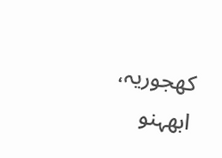کھجوریہ، ابھہنو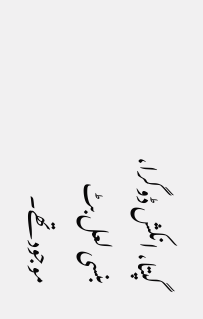گپتا، انکش ڈوگرا، بنسی لعل بٹ موجود تھے۔